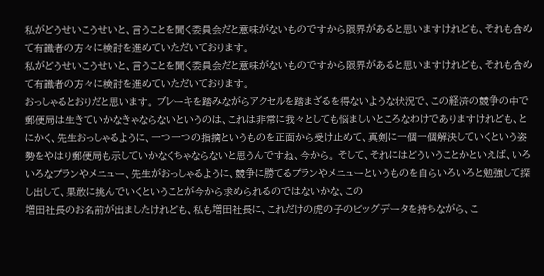私がどうせいこうせいと、言うことを聞く委員会だと意味がないものですから限界があると思いますけれども、それも含めて有識者の方々に検討を進めていただいております。
私がどうせいこうせいと、言うことを聞く委員会だと意味がないものですから限界があると思いますけれども、それも含めて有識者の方々に検討を進めていただいております。
おっしゃるとおりだと思います。 ブレーキを踏みながらアクセルを踏まざるを得ないような状況で、この経済の競争の中で郵便局は生きていかなきゃならないというのは、これは非常に我々としても悩ましいところなわけでありますけれども、とにかく、先生おっしゃるように、一つ一つの指摘というものを正面から受け止めて、真剣に一個一個解決していくという姿勢をやはり郵便局も示していかなくちゃならないと思うんですね、今から。 そして、それにはどういうことかといえば、いろいろなプランやメニュー、先生がおっしゃるように、競争に勝てるプランやメニューというものを自らいろいろと勉強して探し出して、果敢に挑んでいくということが今から求められるのではないかな、この
増田社長のお名前が出ましたけれども、私も増田社長に、これだけの虎の子のビッグデータを持ちながら、こ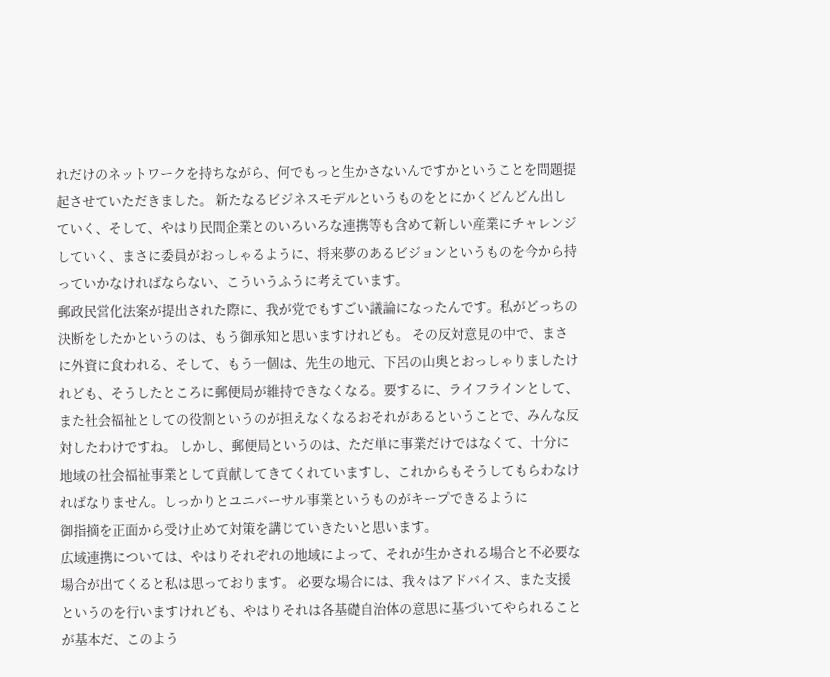れだけのネットワークを持ちながら、何でもっと生かさないんですかということを問題提起させていただきました。 新たなるビジネスモデルというものをとにかくどんどん出していく、そして、やはり民間企業とのいろいろな連携等も含めて新しい産業にチャレンジしていく、まさに委員がおっしゃるように、将来夢のあるビジョンというものを今から持っていかなければならない、こういうふうに考えています。
郵政民営化法案が提出された際に、我が党でもすごい議論になったんです。私がどっちの決断をしたかというのは、もう御承知と思いますけれども。 その反対意見の中で、まさに外資に食われる、そして、もう一個は、先生の地元、下呂の山奥とおっしゃりましたけれども、そうしたところに郵便局が維持できなくなる。要するに、ライフラインとして、また社会福祉としての役割というのが担えなくなるおそれがあるということで、みんな反対したわけですね。 しかし、郵便局というのは、ただ単に事業だけではなくて、十分に地域の社会福祉事業として貢献してきてくれていますし、これからもそうしてもらわなければなりません。しっかりとユニバーサル事業というものがキープできるように
御指摘を正面から受け止めて対策を講じていきたいと思います。
広域連携については、やはりそれぞれの地域によって、それが生かされる場合と不必要な場合が出てくると私は思っております。 必要な場合には、我々はアドバイス、また支援というのを行いますけれども、やはりそれは各基礎自治体の意思に基づいてやられることが基本だ、このよう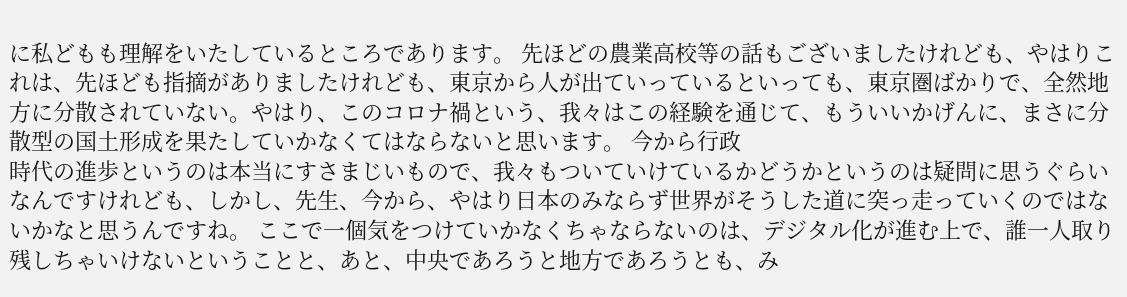に私どもも理解をいたしているところであります。 先ほどの農業高校等の話もございましたけれども、やはりこれは、先ほども指摘がありましたけれども、東京から人が出ていっているといっても、東京圏ばかりで、全然地方に分散されていない。やはり、このコロナ禍という、我々はこの経験を通じて、もういいかげんに、まさに分散型の国土形成を果たしていかなくてはならないと思います。 今から行政
時代の進歩というのは本当にすさまじいもので、我々もついていけているかどうかというのは疑問に思うぐらいなんですけれども、しかし、先生、今から、やはり日本のみならず世界がそうした道に突っ走っていくのではないかなと思うんですね。 ここで一個気をつけていかなくちゃならないのは、デジタル化が進む上で、誰一人取り残しちゃいけないということと、あと、中央であろうと地方であろうとも、み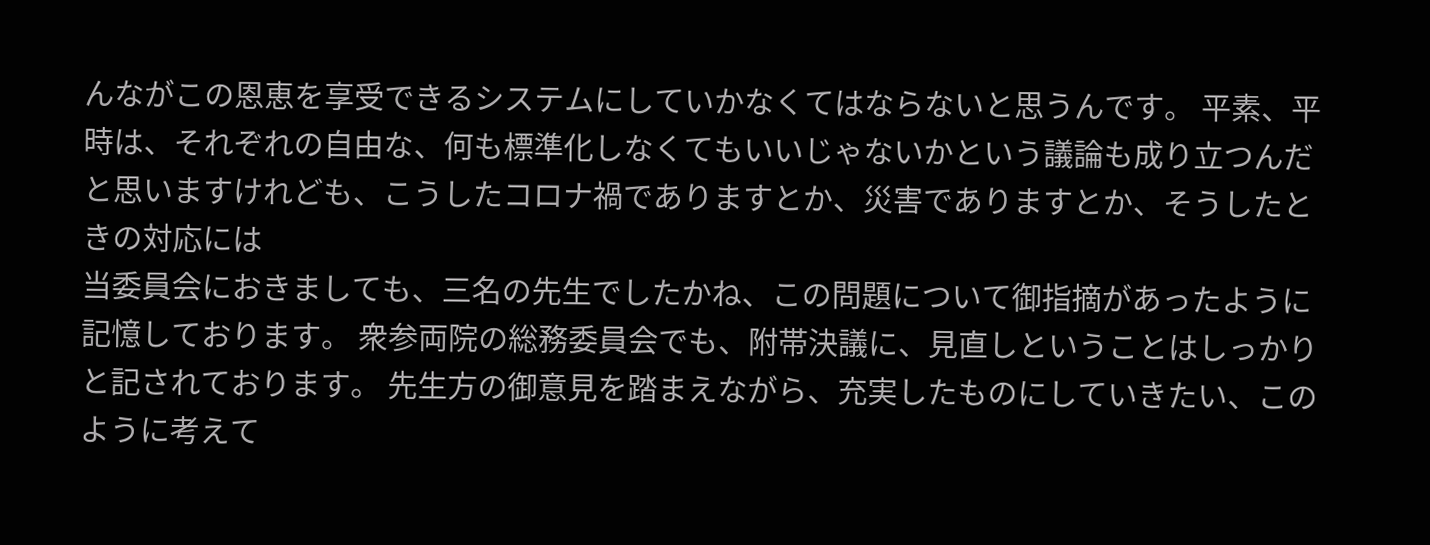んながこの恩恵を享受できるシステムにしていかなくてはならないと思うんです。 平素、平時は、それぞれの自由な、何も標準化しなくてもいいじゃないかという議論も成り立つんだと思いますけれども、こうしたコロナ禍でありますとか、災害でありますとか、そうしたときの対応には
当委員会におきましても、三名の先生でしたかね、この問題について御指摘があったように記憶しております。 衆参両院の総務委員会でも、附帯決議に、見直しということはしっかりと記されております。 先生方の御意見を踏まえながら、充実したものにしていきたい、このように考えて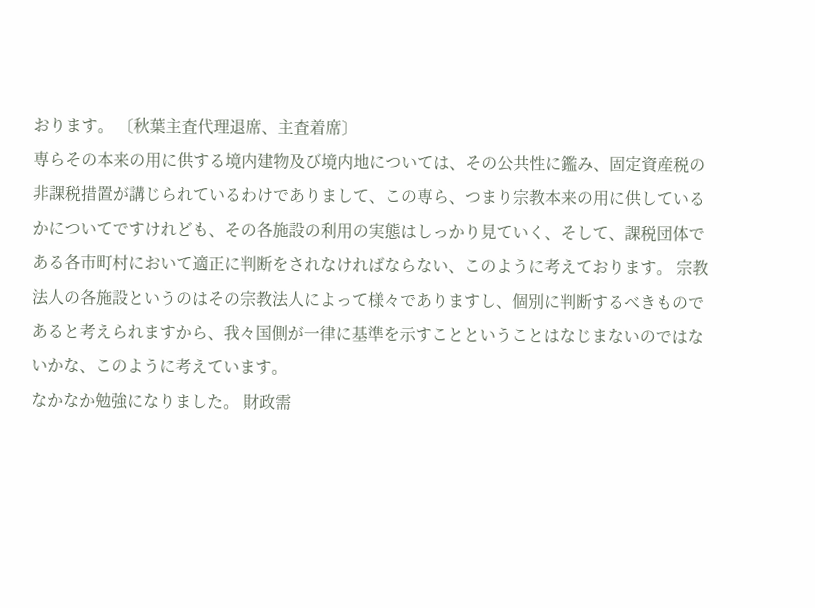おります。 〔秋葉主査代理退席、主査着席〕
専らその本来の用に供する境内建物及び境内地については、その公共性に鑑み、固定資産税の非課税措置が講じられているわけでありまして、この専ら、つまり宗教本来の用に供しているかについてですけれども、その各施設の利用の実態はしっかり見ていく、そして、課税団体である各市町村において適正に判断をされなければならない、このように考えております。 宗教法人の各施設というのはその宗教法人によって様々でありますし、個別に判断するべきものであると考えられますから、我々国側が一律に基準を示すことということはなじまないのではないかな、このように考えています。
なかなか勉強になりました。 財政需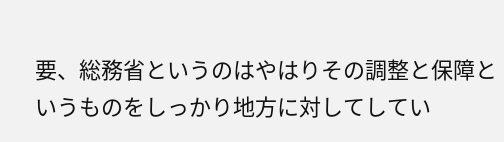要、総務省というのはやはりその調整と保障というものをしっかり地方に対してしてい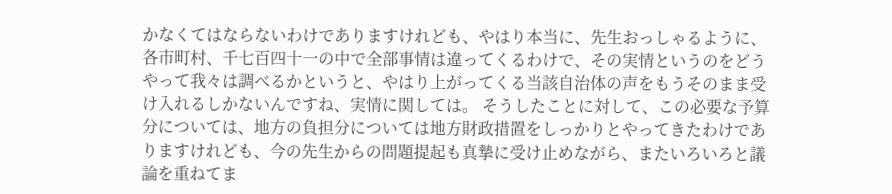かなくてはならないわけでありますけれども、やはり本当に、先生おっしゃるように、各市町村、千七百四十一の中で全部事情は違ってくるわけで、その実情というのをどうやって我々は調べるかというと、やはり上がってくる当該自治体の声をもうそのまま受け入れるしかないんですね、実情に関しては。 そうしたことに対して、この必要な予算分については、地方の負担分については地方財政措置をしっかりとやってきたわけでありますけれども、今の先生からの問題提起も真摯に受け止めながら、またいろいろと議論を重ねてま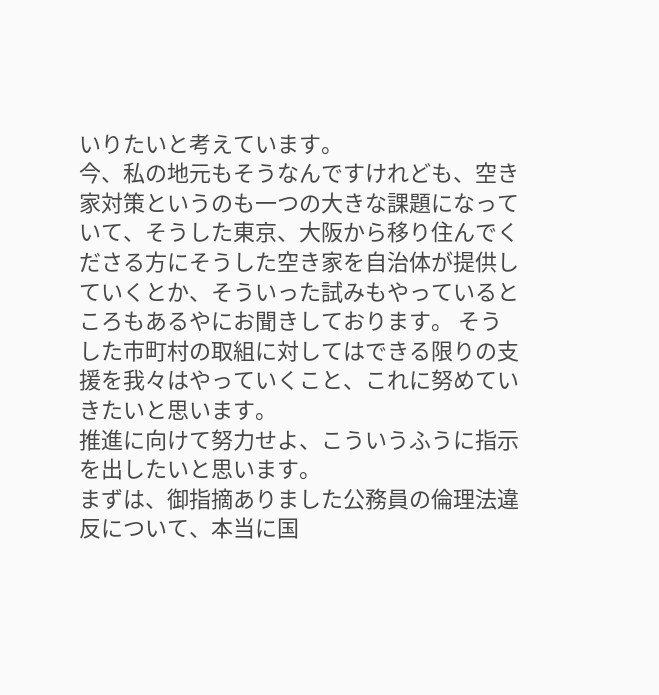いりたいと考えています。
今、私の地元もそうなんですけれども、空き家対策というのも一つの大きな課題になっていて、そうした東京、大阪から移り住んでくださる方にそうした空き家を自治体が提供していくとか、そういった試みもやっているところもあるやにお聞きしております。 そうした市町村の取組に対してはできる限りの支援を我々はやっていくこと、これに努めていきたいと思います。
推進に向けて努力せよ、こういうふうに指示を出したいと思います。
まずは、御指摘ありました公務員の倫理法違反について、本当に国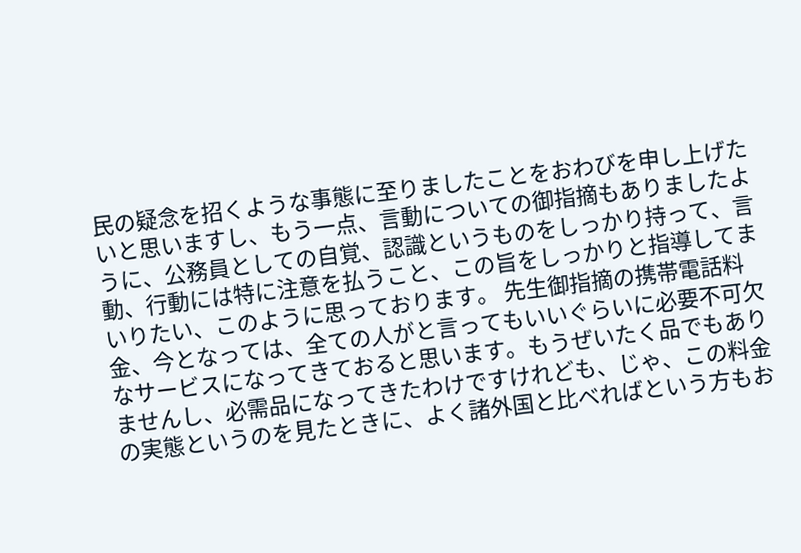民の疑念を招くような事態に至りましたことをおわびを申し上げたいと思いますし、もう一点、言動についての御指摘もありましたように、公務員としての自覚、認識というものをしっかり持って、言動、行動には特に注意を払うこと、この旨をしっかりと指導してまいりたい、このように思っております。 先生御指摘の携帯電話料金、今となっては、全ての人がと言ってもいいぐらいに必要不可欠なサービスになってきておると思います。もうぜいたく品でもありませんし、必需品になってきたわけですけれども、じゃ、この料金の実態というのを見たときに、よく諸外国と比べればという方もお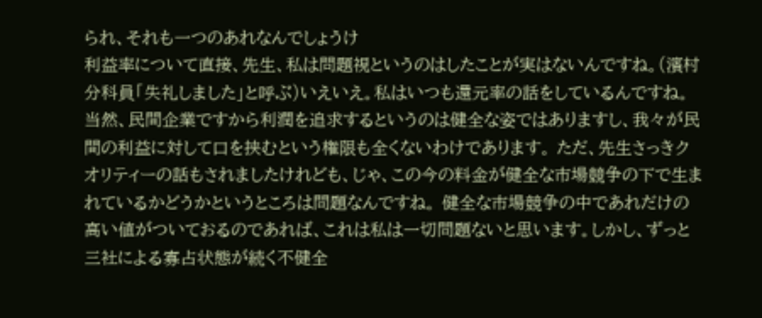られ、それも一つのあれなんでしょうけ
利益率について直接、先生、私は問題視というのはしたことが実はないんですね。(濱村分科員「失礼しました」と呼ぶ)いえいえ。私はいつも還元率の話をしているんですね。 当然、民間企業ですから利潤を追求するというのは健全な姿ではありますし、我々が民間の利益に対して口を挟むという権限も全くないわけであります。 ただ、先生さっきクオリティーの話もされましたけれども、じゃ、この今の料金が健全な市場競争の下で生まれているかどうかというところは問題なんですね。 健全な市場競争の中であれだけの高い値がついておるのであれば、これは私は一切問題ないと思います。しかし、ずっと三社による寡占状態が続く不健全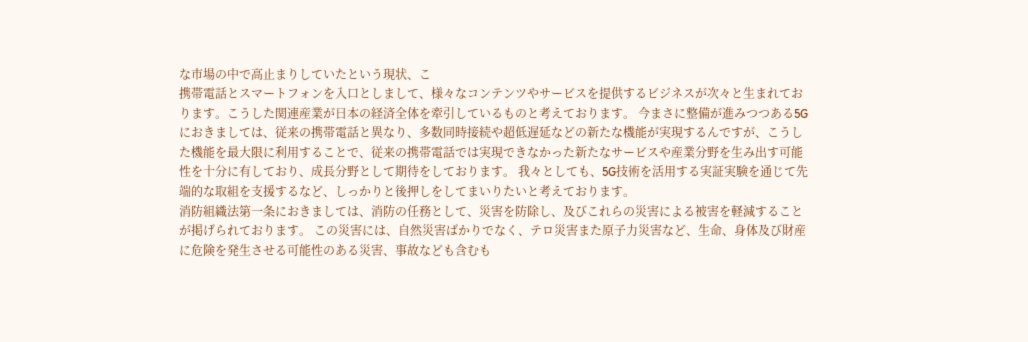な市場の中で高止まりしていたという現状、こ
携帯電話とスマートフォンを入口としまして、様々なコンテンツやサービスを提供するビジネスが次々と生まれております。こうした関連産業が日本の経済全体を牽引しているものと考えております。 今まさに整備が進みつつある5Gにおきましては、従来の携帯電話と異なり、多数同時接続や超低遅延などの新たな機能が実現するんですが、こうした機能を最大限に利用することで、従来の携帯電話では実現できなかった新たなサービスや産業分野を生み出す可能性を十分に有しており、成長分野として期待をしております。 我々としても、5G技術を活用する実証実験を通じて先端的な取組を支援するなど、しっかりと後押しをしてまいりたいと考えております。
消防組織法第一条におきましては、消防の任務として、災害を防除し、及びこれらの災害による被害を軽減することが掲げられております。 この災害には、自然災害ばかりでなく、テロ災害また原子力災害など、生命、身体及び財産に危険を発生させる可能性のある災害、事故なども含むも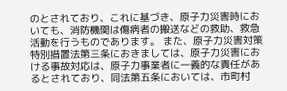のとされており、これに基づき、原子力災害時においても、消防機関は傷病者の搬送などの救助、救急活動を行うものであります。 また、原子力災害対策特別措置法第三条におきましては、原子力災害における事故対応は、原子力事業者に一義的な責任があるとされており、同法第五条においては、市町村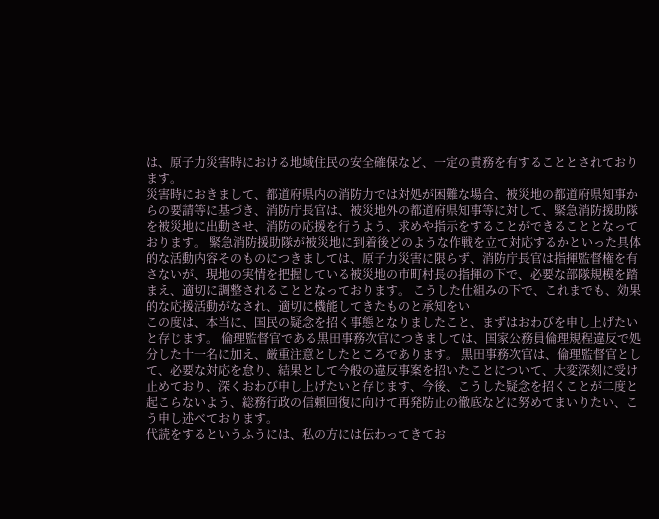は、原子力災害時における地域住民の安全確保など、一定の責務を有することとされております。
災害時におきまして、都道府県内の消防力では対処が困難な場合、被災地の都道府県知事からの要請等に基づき、消防庁長官は、被災地外の都道府県知事等に対して、緊急消防援助隊を被災地に出動させ、消防の応援を行うよう、求めや指示をすることができることとなっております。 緊急消防援助隊が被災地に到着後どのような作戦を立て対応するかといった具体的な活動内容そのものにつきましては、原子力災害に限らず、消防庁長官は指揮監督権を有さないが、現地の実情を把握している被災地の市町村長の指揮の下で、必要な部隊規模を踏まえ、適切に調整されることとなっております。 こうした仕組みの下で、これまでも、効果的な応援活動がなされ、適切に機能してきたものと承知をい
この度は、本当に、国民の疑念を招く事態となりましたこと、まずはおわびを申し上げたいと存じます。 倫理監督官である黒田事務次官につきましては、国家公務員倫理規程違反で処分した十一名に加え、厳重注意としたところであります。 黒田事務次官は、倫理監督官として、必要な対応を怠り、結果として今般の違反事案を招いたことについて、大変深刻に受け止めており、深くおわび申し上げたいと存じます、今後、こうした疑念を招くことが二度と起こらないよう、総務行政の信頼回復に向けて再発防止の徹底などに努めてまいりたい、こう申し述べております。
代読をするというふうには、私の方には伝わってきてお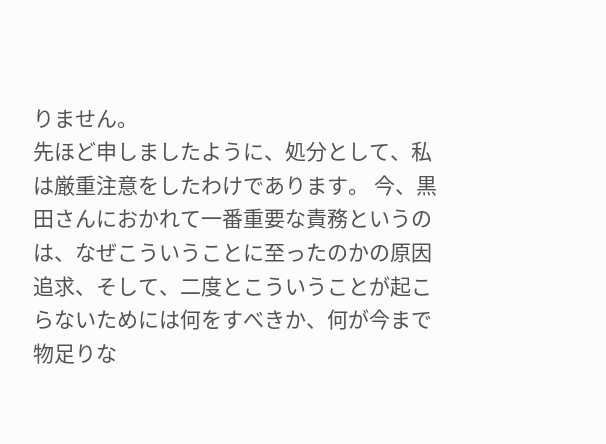りません。
先ほど申しましたように、処分として、私は厳重注意をしたわけであります。 今、黒田さんにおかれて一番重要な責務というのは、なぜこういうことに至ったのかの原因追求、そして、二度とこういうことが起こらないためには何をすべきか、何が今まで物足りな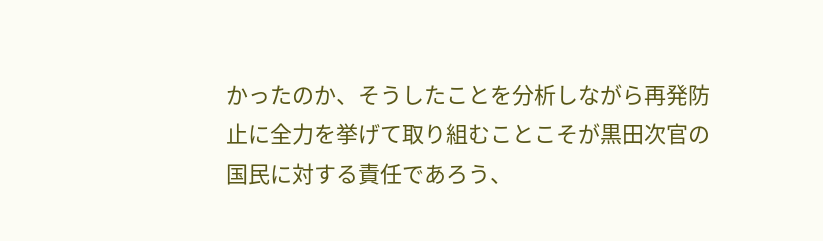かったのか、そうしたことを分析しながら再発防止に全力を挙げて取り組むことこそが黒田次官の国民に対する責任であろう、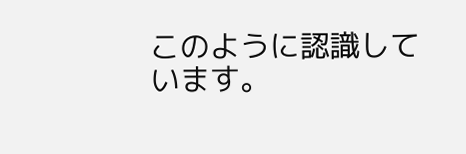このように認識しています。